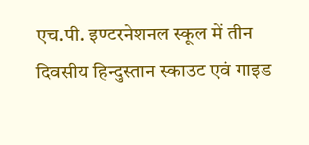एच.पी. इण्टरनेशनल स्कूल में तीन दिवसीय हिन्दुस्तान स्काउट एवं गाइड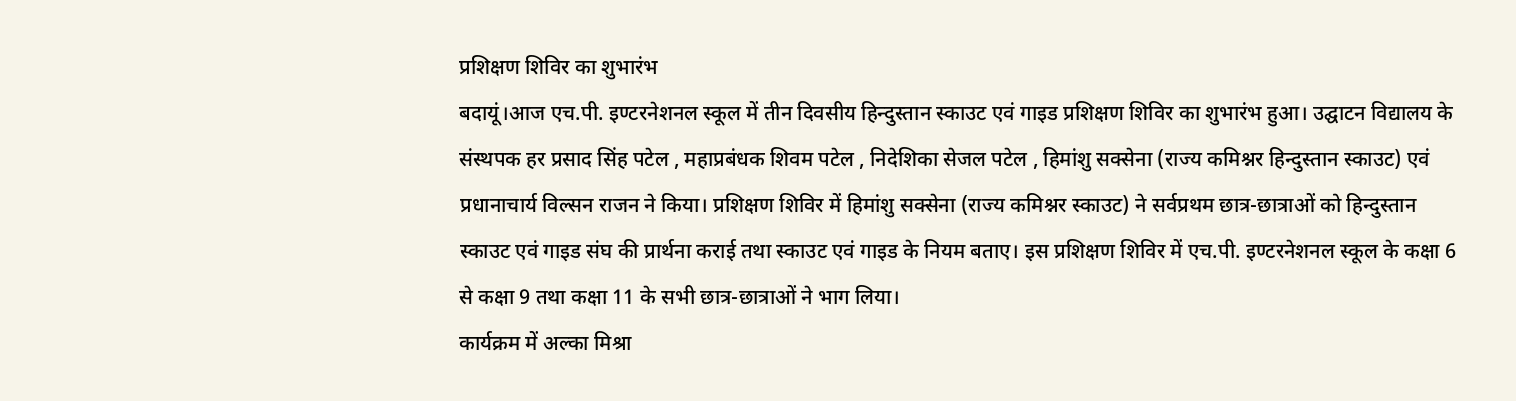प्रशिक्षण शिविर का शुभारंभ
बदायूं।आज एच.पी. इण्टरनेशनल स्कूल में तीन दिवसीय हिन्दुस्तान स्काउट एवं गाइड प्रशिक्षण शिविर का शुभारंभ हुआ। उद्घाटन विद्यालय के संस्थपक हर प्रसाद सिंह पटेल , महाप्रबंधक शिवम पटेल , निदेशिका सेजल पटेल , हिमांशु सक्सेना (राज्य कमिश्नर हिन्दुस्तान स्काउट) एवं प्रधानाचार्य विल्सन राजन ने किया। प्रशिक्षण शिविर में हिमांशु सक्सेना (राज्य कमिश्नर स्काउट) ने सर्वप्रथम छात्र-छात्राओं को हिन्दुस्तान स्काउट एवं गाइड संघ की प्रार्थना कराई तथा स्काउट एवं गाइड के नियम बताए। इस प्रशिक्षण शिविर में एच.पी. इण्टरनेशनल स्कूल के कक्षा 6 से कक्षा 9 तथा कक्षा 11 के सभी छात्र-छात्राओं ने भाग लिया।
कार्यक्रम में अल्का मिश्रा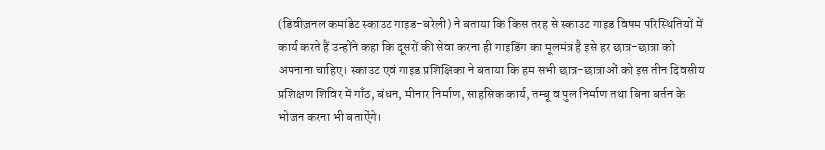(डिवीज़नल कमांडेट स्काउट गाइड-बरेली) ने बताया कि किस तरह से स्काउट गाइड विषम परिस्थितियों में कार्य करते हैं उन्होंने कहा कि दूसरों की सेवा करना ही गाइडिंग का मूलमंत्र है इसे हर छात्र-छात्रा को अपनाना चाहिए। स्काउट एवं गाइड प्रशिक्षिका ने बताया कि हम सभी छात्र-छात्राओं को इस तीन दिवसीय प्रशिक्षण शिविर में गाँठ, बंधन, मीनार निर्माण, साहसिक कार्य, तम्बू व पुल निर्माण तथा बिना बर्तन के भोजन करना भी बताऐंगे।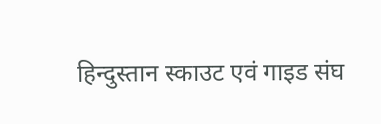हिन्दुस्तान स्काउट एवं गाइड संघ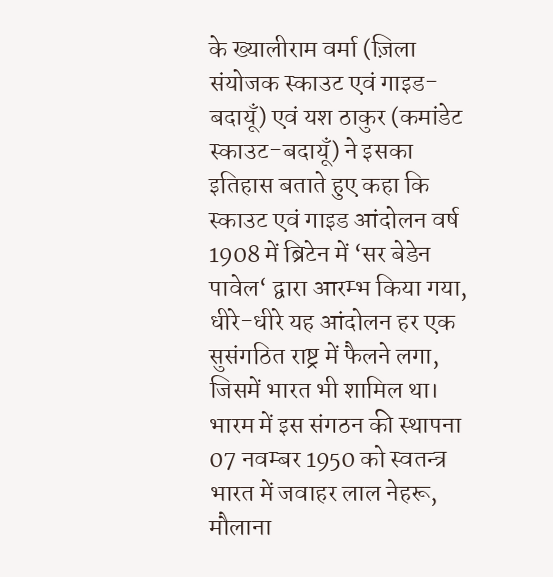के ख्यालीराम वर्मा (ज़िला संयोजक स्काउट एवं गाइड-बदायूँ) एवं यश ठाकुर (कमांडेट स्काउट-बदायूँ) ने इसका इतिहास बताते हुए कहा कि स्काउट एवं गाइड आंदोलन वर्ष 1908 में ब्रिटेन में ‘सर बेडेन पावेल‘ द्वारा आरम्भ किया गया, धीरे-धीरे यह आंदोलन हर एक सुसंगठित राष्ट्र में फैलने लगा, जिसमें भारत भी शामिल था। भारम में इस संगठन की स्थापना 07 नवम्बर 1950 को स्वतन्त्र भारत में जवाहर लाल नेहरू, मौलाना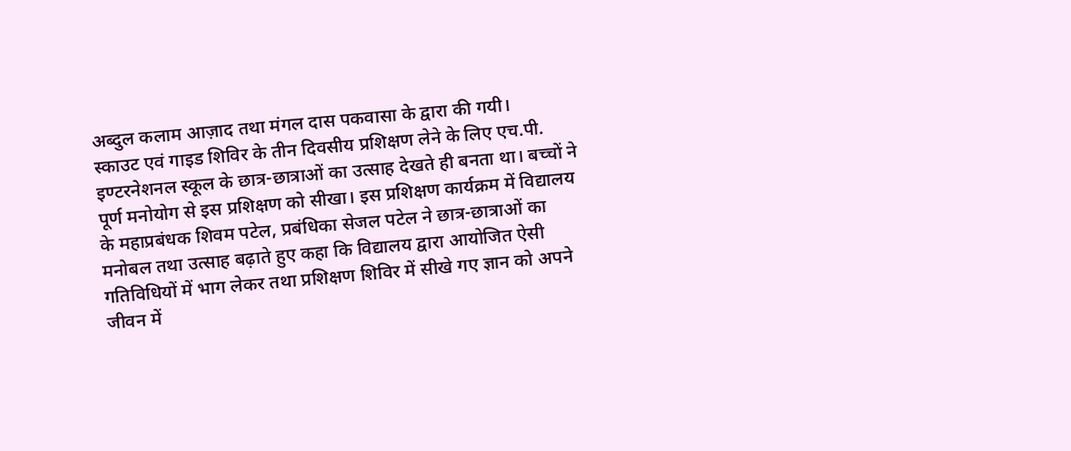अब्दुल कलाम आज़ाद तथा मंगल दास पकवासा के द्वारा की गयी।
स्काउट एवं गाइड शिविर के तीन दिवसीय प्रशिक्षण लेने के लिए एच.पी. इण्टरनेशनल स्कूल के छात्र-छात्राओं का उत्साह देखते ही बनता था। बच्चों ने पूर्ण मनोयोग से इस प्रशिक्षण को सीखा। इस प्रशिक्षण कार्यक्रम में विद्यालय के महाप्रबंधक शिवम पटेल, प्रबंधिका सेजल पटेल ने छात्र-छात्राओं का मनोबल तथा उत्साह बढ़ाते हुए कहा कि विद्यालय द्वारा आयोजित ऐसी गतिविधियों में भाग लेकर तथा प्रशिक्षण शिविर में सीखे गए ज्ञान को अपने जीवन में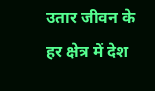उतार जीवन के हर क्षेत्र में देश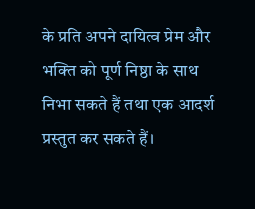के प्रति अपने दायित्व प्रेम और भक्ति को पूर्ण निष्ठा के साथ निभा सकते हैं तथा एक आदर्श प्रस्तुत कर सकते हैं।